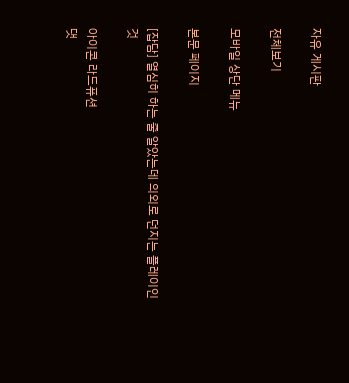자유 게시판

전체보기

모바일 상단 메뉴

본문 페이지

[잡담] 열심히 하는 줄 알았는데 의외로 던지는 플레이인 것

아이콘 라드퓨션
댓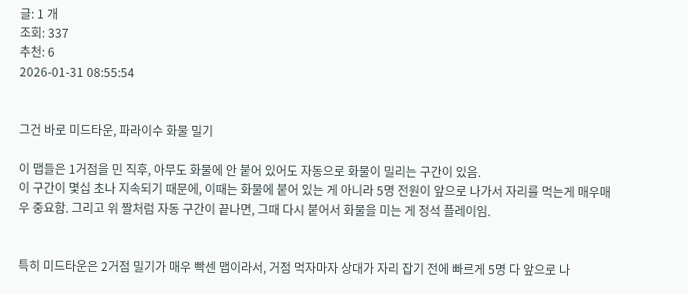글: 1 개
조회: 337
추천: 6
2026-01-31 08:55:54


그건 바로 미드타운, 파라이수 화물 밀기

이 맵들은 1거점을 민 직후, 아무도 화물에 안 붙어 있어도 자동으로 화물이 밀리는 구간이 있음.
이 구간이 몇십 초나 지속되기 때문에, 이때는 화물에 붙어 있는 게 아니라 5명 전원이 앞으로 나가서 자리를 먹는게 매우매우 중요함. 그리고 위 짤처럼 자동 구간이 끝나면, 그때 다시 붙어서 화물을 미는 게 정석 플레이임.


특히 미드타운은 2거점 밀기가 매우 빡센 맵이라서, 거점 먹자마자 상대가 자리 잡기 전에 빠르게 5명 다 앞으로 나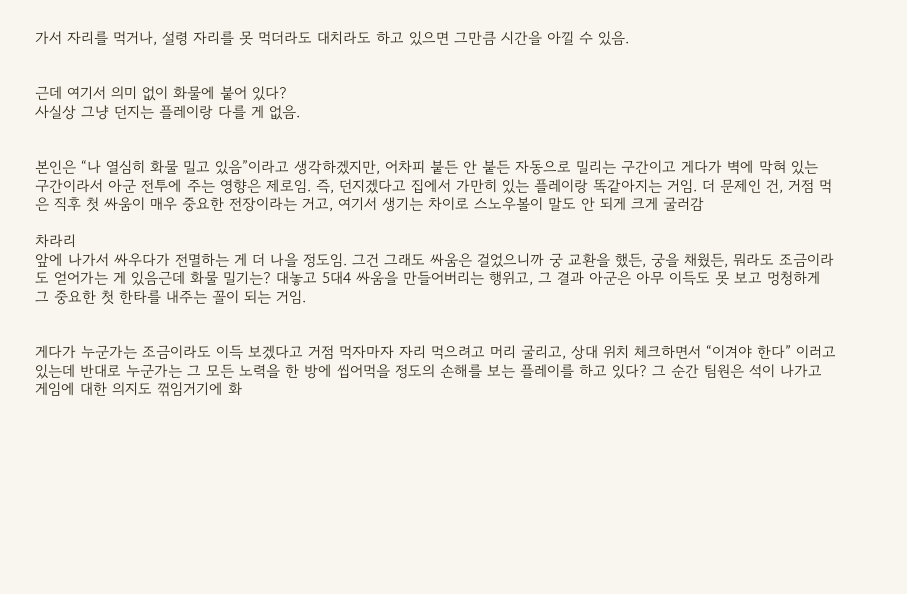가서 자리를 먹거나, 설령 자리를 못 먹더라도 대치라도 하고 있으면 그만큼 시간을 아낄 수 있음.


근데 여기서 의미 없이 화물에 붙어 있다?
사실상 그냥 던지는 플레이랑 다를 게 없음.


본인은 “나 열심히 화물 밀고 있음”이라고 생각하겠지만, 어차피 붙든 안 붙든 자동으로 밀리는 구간이고 게다가 벽에 막혀 있는 구간이라서 아군 전투에 주는 영향은 제로임. 즉, 던지겠다고 집에서 가만히 있는 플레이랑 똑같아지는 거임. 더 문제인 건, 거점 먹은 직후 첫 싸움이 매우 중요한 전장이라는 거고, 여기서 생기는 차이로 스노우볼이 말도 안 되게 크게 굴러감

차라리
앞에 나가서 싸우다가 전멸하는 게 더 나을 정도임. 그건 그래도 싸움은 걸었으니까 궁 교환을 했든, 궁을 채웠든, 뭐라도 조금이라도 얻어가는 게 있음근데 화물 밀기는? 대놓고 5대4 싸움을 만들어버리는 행위고, 그 결과 아군은 아무 이득도 못 보고 멍청하게 그 중요한 첫 한타를 내주는 꼴이 되는 거임.


게다가 누군가는 조금이라도 이득 보겠다고 거점 먹자마자 자리 먹으려고 머리 굴리고, 상대 위치 체크하면서 “이겨야 한다” 이러고 있는데 반대로 누군가는 그 모든 노력을 한 방에 씹어먹을 정도의 손해를 보는 플레이를 하고 있다? 그 순간 팀원은 석이 나가고 게임에 대한 의지도 꺾임거기에 화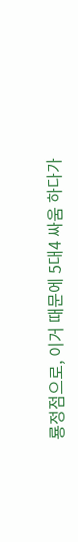룡정점으로, 이거 때문에 5대4 싸움 하다가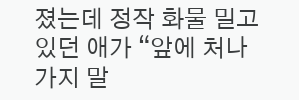졌는데 정작 화물 밀고 있던 애가 “앞에 처나가지 말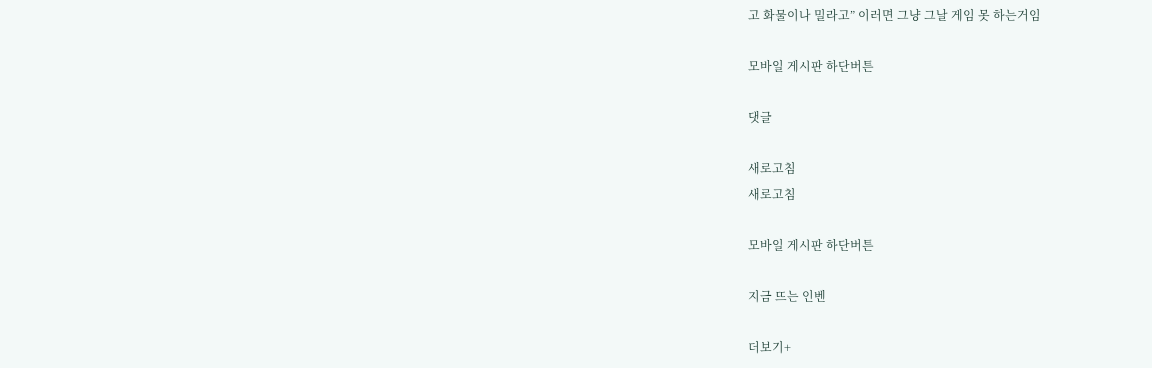고 화물이나 밀라고” 이러면 그냥 그날 게임 못 하는거임

모바일 게시판 하단버튼

댓글

새로고침
새로고침

모바일 게시판 하단버튼

지금 뜨는 인벤

더보기+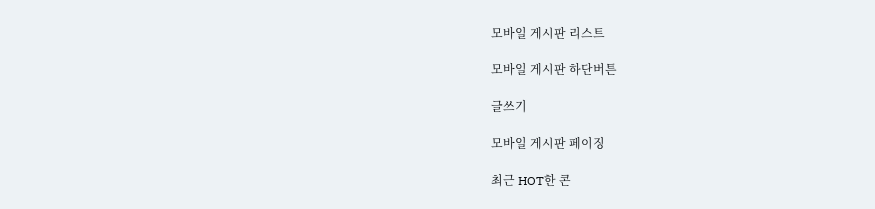모바일 게시판 리스트

모바일 게시판 하단버튼

글쓰기

모바일 게시판 페이징

최근 HOT한 콘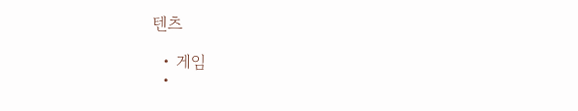텐츠

  • 게임
  •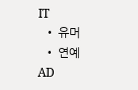IT
  • 유머
  • 연예
AD